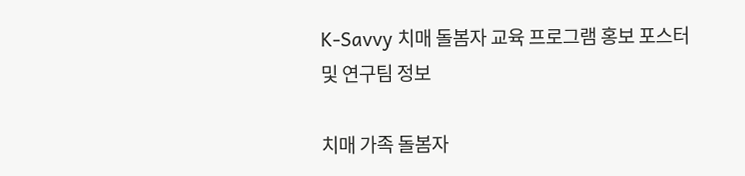K-Savvy 치매 돌봄자 교육 프로그램 홍보 포스터 및 연구팀 정보

치매 가족 돌봄자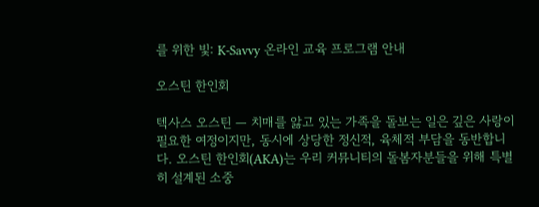를 위한 빛: K-Savvy 온라인 교육 프로그램 안내

오스틴 한인회

텍사스 오스틴 — 치매를 앓고 있는 가족을 돌보는 일은 깊은 사랑이 필요한 여정이지만, 동시에 상당한 정신적, 육체적 부담을 동반합니다. 오스틴 한인회(AKA)는 우리 커뮤니티의 돌봄자분들을 위해 특별히 설계된 소중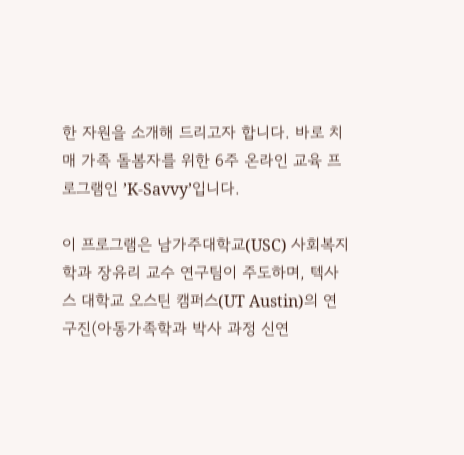한 자원을 소개해 드리고자 합니다. 바로 치매 가족 돌봄자를 위한 6주 온라인 교육 프로그램인 ’K-Savvy’입니다.

이 프로그램은 남가주대학교(USC) 사회복지학과 장유리 교수 연구팀이 주도하며, 텍사스 대학교 오스틴 캠퍼스(UT Austin)의 연구진(아동가족학과 박사 과정 신연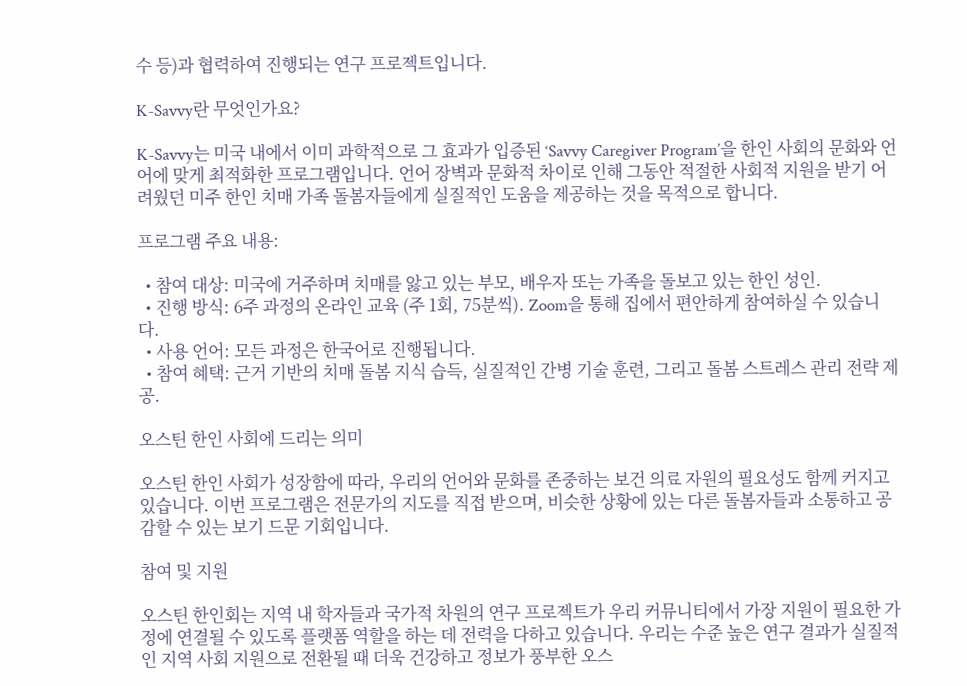수 등)과 협력하여 진행되는 연구 프로젝트입니다.

K-Savvy란 무엇인가요?

K-Savvy는 미국 내에서 이미 과학적으로 그 효과가 입증된 ‘Savvy Caregiver Program’을 한인 사회의 문화와 언어에 맞게 최적화한 프로그램입니다. 언어 장벽과 문화적 차이로 인해 그동안 적절한 사회적 지원을 받기 어려웠던 미주 한인 치매 가족 돌봄자들에게 실질적인 도움을 제공하는 것을 목적으로 합니다.

프로그램 주요 내용:

  • 참여 대상: 미국에 거주하며 치매를 앓고 있는 부모, 배우자 또는 가족을 돌보고 있는 한인 성인.
  • 진행 방식: 6주 과정의 온라인 교육 (주 1회, 75분씩). Zoom을 통해 집에서 편안하게 참여하실 수 있습니다.
  • 사용 언어: 모든 과정은 한국어로 진행됩니다.
  • 참여 혜택: 근거 기반의 치매 돌봄 지식 습득, 실질적인 간병 기술 훈련, 그리고 돌봄 스트레스 관리 전략 제공.

오스틴 한인 사회에 드리는 의미

오스틴 한인 사회가 성장함에 따라, 우리의 언어와 문화를 존중하는 보건 의료 자원의 필요성도 함께 커지고 있습니다. 이번 프로그램은 전문가의 지도를 직접 받으며, 비슷한 상황에 있는 다른 돌봄자들과 소통하고 공감할 수 있는 보기 드문 기회입니다.

참여 및 지원

오스틴 한인회는 지역 내 학자들과 국가적 차원의 연구 프로젝트가 우리 커뮤니티에서 가장 지원이 필요한 가정에 연결될 수 있도록 플랫폼 역할을 하는 데 전력을 다하고 있습니다. 우리는 수준 높은 연구 결과가 실질적인 지역 사회 지원으로 전환될 때 더욱 건강하고 정보가 풍부한 오스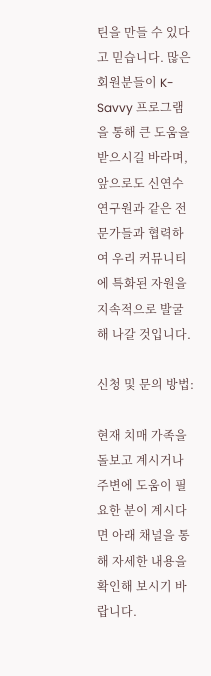틴을 만들 수 있다고 믿습니다. 많은 회원분들이 K-Savvy 프로그램을 통해 큰 도움을 받으시길 바라며, 앞으로도 신연수 연구원과 같은 전문가들과 협력하여 우리 커뮤니티에 특화된 자원을 지속적으로 발굴해 나갈 것입니다.

신청 및 문의 방법:

현재 치매 가족을 돌보고 계시거나 주변에 도움이 필요한 분이 계시다면 아래 채널을 통해 자세한 내용을 확인해 보시기 바랍니다.